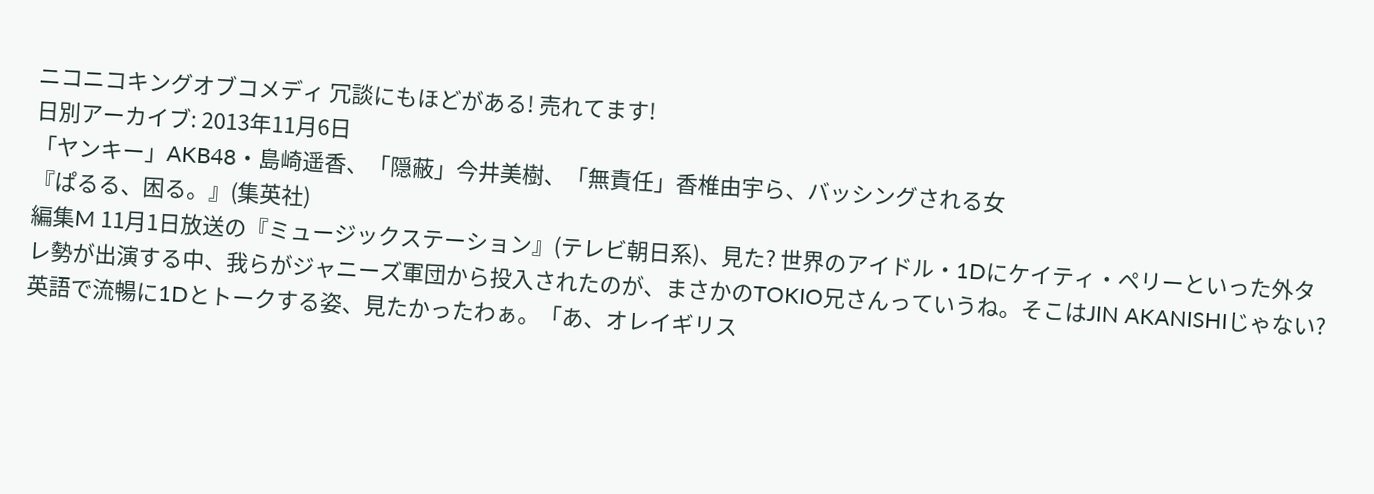ニコニコキングオブコメディ 冗談にもほどがある! 売れてます!
日別アーカイブ: 2013年11月6日
「ヤンキー」AKB48・島崎遥香、「隠蔽」今井美樹、「無責任」香椎由宇ら、バッシングされる女
『ぱるる、困る。』(集英社)
編集M 11月1日放送の『ミュージックステーション』(テレビ朝日系)、見た? 世界のアイドル・1Dにケイティ・ペリーといった外タレ勢が出演する中、我らがジャニーズ軍団から投入されたのが、まさかのTOKIO兄さんっていうね。そこはJIN AKANISHIじゃない? 英語で流暢に1Dとトークする姿、見たかったわぁ。「あ、オレイギリス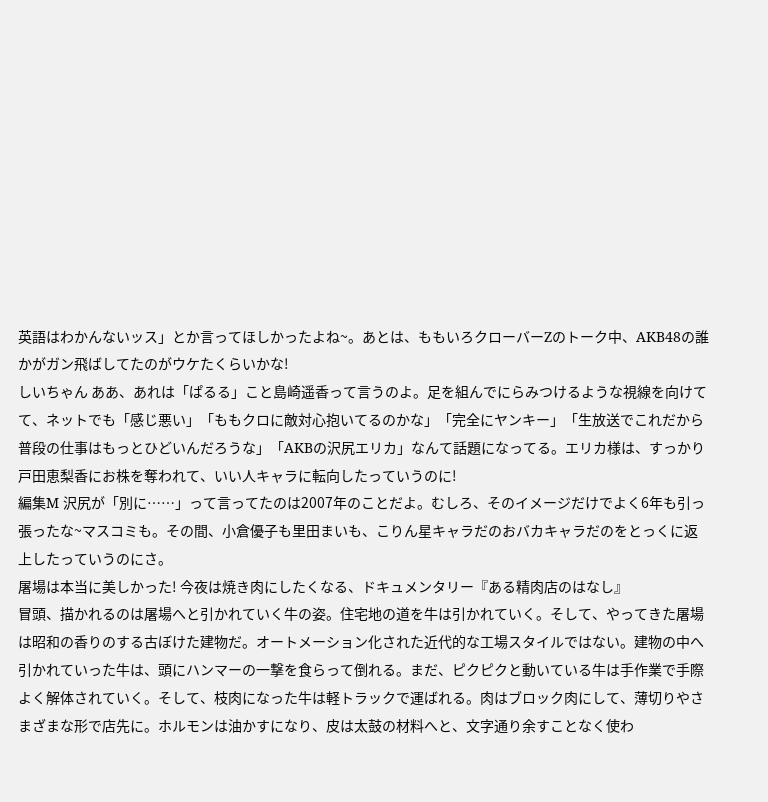英語はわかんないッス」とか言ってほしかったよね~。あとは、ももいろクローバーZのトーク中、AKB48の誰かがガン飛ばしてたのがウケたくらいかな!
しいちゃん ああ、あれは「ぱるる」こと島崎遥香って言うのよ。足を組んでにらみつけるような視線を向けてて、ネットでも「感じ悪い」「ももクロに敵対心抱いてるのかな」「完全にヤンキー」「生放送でこれだから普段の仕事はもっとひどいんだろうな」「AKBの沢尻エリカ」なんて話題になってる。エリカ様は、すっかり戸田恵梨香にお株を奪われて、いい人キャラに転向したっていうのに!
編集M 沢尻が「別に……」って言ってたのは2007年のことだよ。むしろ、そのイメージだけでよく6年も引っ張ったな~マスコミも。その間、小倉優子も里田まいも、こりん星キャラだのおバカキャラだのをとっくに返上したっていうのにさ。
屠場は本当に美しかった! 今夜は焼き肉にしたくなる、ドキュメンタリー『ある精肉店のはなし』
冒頭、描かれるのは屠場へと引かれていく牛の姿。住宅地の道を牛は引かれていく。そして、やってきた屠場は昭和の香りのする古ぼけた建物だ。オートメーション化された近代的な工場スタイルではない。建物の中へ引かれていった牛は、頭にハンマーの一撃を食らって倒れる。まだ、ピクピクと動いている牛は手作業で手際よく解体されていく。そして、枝肉になった牛は軽トラックで運ばれる。肉はブロック肉にして、薄切りやさまざまな形で店先に。ホルモンは油かすになり、皮は太鼓の材料へと、文字通り余すことなく使わ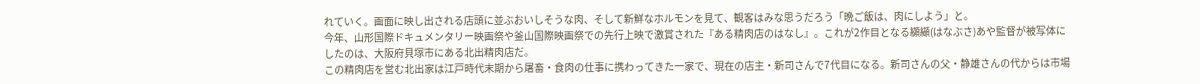れていく。画面に映し出される店頭に並ぶおいしそうな肉、そして新鮮なホルモンを見て、観客はみな思うだろう「晩ご飯は、肉にしよう」と。
今年、山形国際ドキュメンタリー映画祭や釜山国際映画祭での先行上映で激賞された『ある精肉店のはなし』。これが2作目となる纐纈(はなぶさ)あや監督が被写体にしたのは、大阪府貝塚市にある北出精肉店だ。
この精肉店を営む北出家は江戸時代末期から屠畜・食肉の仕事に携わってきた一家で、現在の店主・新司さんで7代目になる。新司さんの父・静雄さんの代からは市場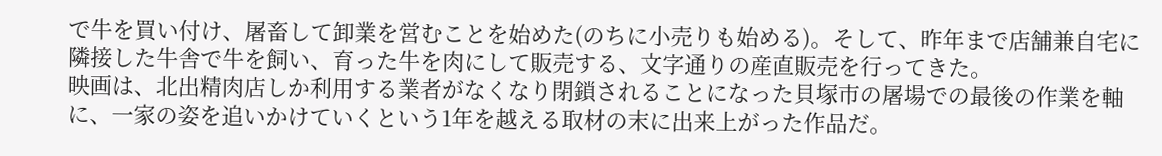で牛を買い付け、屠畜して卸業を営むことを始めた(のちに小売りも始める)。そして、昨年まで店舗兼自宅に隣接した牛舎で牛を飼い、育った牛を肉にして販売する、文字通りの産直販売を行ってきた。
映画は、北出精肉店しか利用する業者がなくなり閉鎖されることになった貝塚市の屠場での最後の作業を軸に、一家の姿を追いかけていくという1年を越える取材の末に出来上がった作品だ。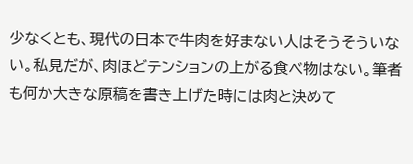少なくとも、現代の日本で牛肉を好まない人はそうそういない。私見だが、肉ほどテンションの上がる食べ物はない。筆者も何か大きな原稿を書き上げた時には肉と決めて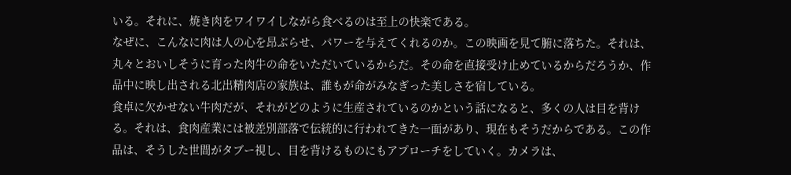いる。それに、焼き肉をワイワイしながら食べるのは至上の快楽である。
なぜに、こんなに肉は人の心を昂ぶらせ、パワーを与えてくれるのか。この映画を見て腑に落ちた。それは、丸々とおいしそうに育った肉牛の命をいただいているからだ。その命を直接受け止めているからだろうか、作品中に映し出される北出精肉店の家族は、誰もが命がみなぎった美しさを宿している。
食卓に欠かせない牛肉だが、それがどのように生産されているのかという話になると、多くの人は目を背ける。それは、食肉産業には被差別部落で伝統的に行われてきた一面があり、現在もそうだからである。この作品は、そうした世間がタブー視し、目を背けるものにもアプローチをしていく。カメラは、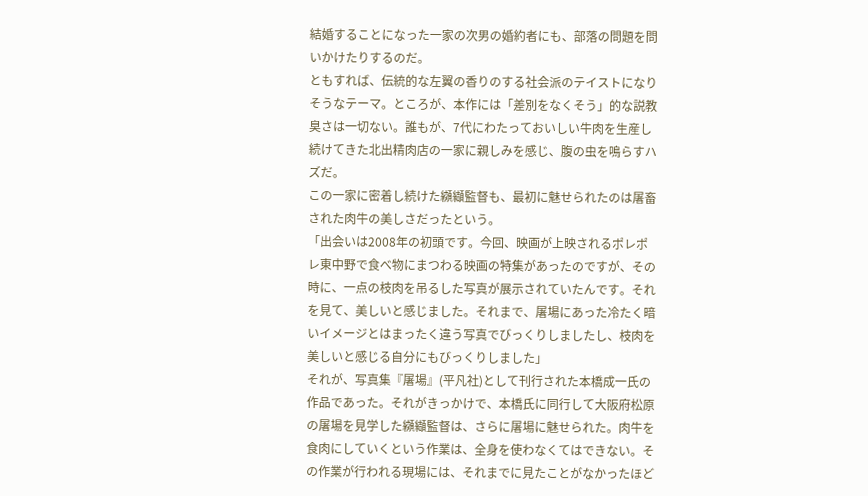結婚することになった一家の次男の婚約者にも、部落の問題を問いかけたりするのだ。
ともすれば、伝統的な左翼の香りのする社会派のテイストになりそうなテーマ。ところが、本作には「差別をなくそう」的な説教臭さは一切ない。誰もが、7代にわたっておいしい牛肉を生産し続けてきた北出精肉店の一家に親しみを感じ、腹の虫を鳴らすハズだ。
この一家に密着し続けた纐纈監督も、最初に魅せられたのは屠畜された肉牛の美しさだったという。
「出会いは2008年の初頭です。今回、映画が上映されるポレポレ東中野で食べ物にまつわる映画の特集があったのですが、その時に、一点の枝肉を吊るした写真が展示されていたんです。それを見て、美しいと感じました。それまで、屠場にあった冷たく暗いイメージとはまったく違う写真でびっくりしましたし、枝肉を美しいと感じる自分にもびっくりしました」
それが、写真集『屠場』(平凡社)として刊行された本橋成一氏の作品であった。それがきっかけで、本橋氏に同行して大阪府松原の屠場を見学した纐纈監督は、さらに屠場に魅せられた。肉牛を食肉にしていくという作業は、全身を使わなくてはできない。その作業が行われる現場には、それまでに見たことがなかったほど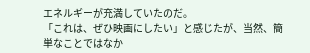エネルギーが充満していたのだ。
「これは、ぜひ映画にしたい」と感じたが、当然、簡単なことではなか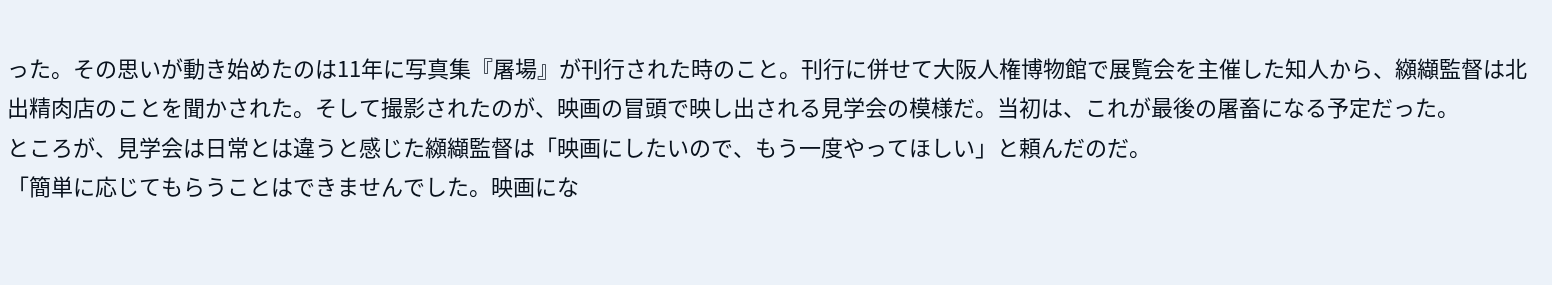った。その思いが動き始めたのは11年に写真集『屠場』が刊行された時のこと。刊行に併せて大阪人権博物館で展覧会を主催した知人から、纐纈監督は北出精肉店のことを聞かされた。そして撮影されたのが、映画の冒頭で映し出される見学会の模様だ。当初は、これが最後の屠畜になる予定だった。
ところが、見学会は日常とは違うと感じた纐纈監督は「映画にしたいので、もう一度やってほしい」と頼んだのだ。
「簡単に応じてもらうことはできませんでした。映画にな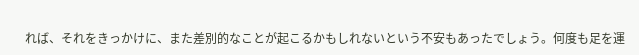れば、それをきっかけに、また差別的なことが起こるかもしれないという不安もあったでしょう。何度も足を運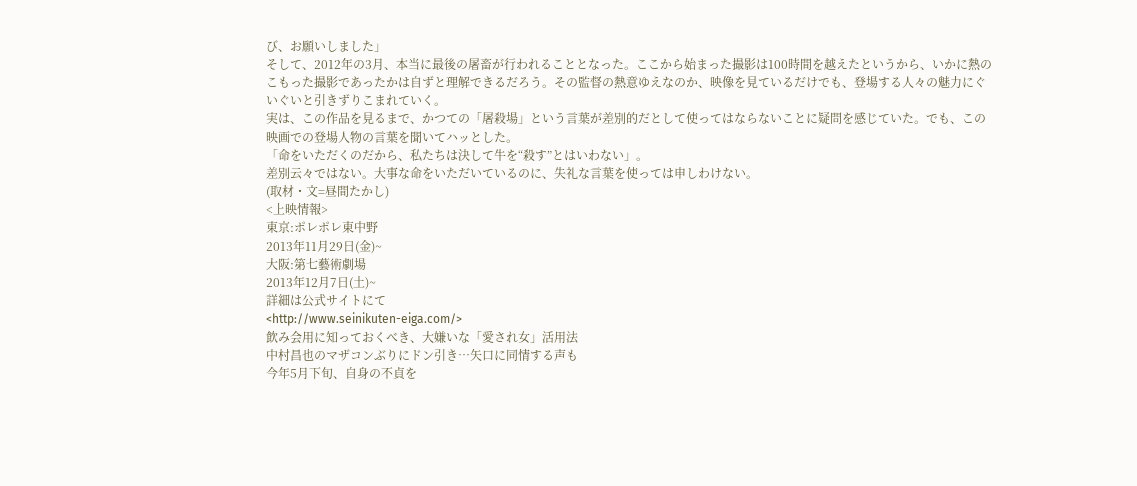び、お願いしました」
そして、2012年の3月、本当に最後の屠畜が行われることとなった。ここから始まった撮影は100時間を越えたというから、いかに熱のこもった撮影であったかは自ずと理解できるだろう。その監督の熱意ゆえなのか、映像を見ているだけでも、登場する人々の魅力にぐいぐいと引きずりこまれていく。
実は、この作品を見るまで、かつての「屠殺場」という言葉が差別的だとして使ってはならないことに疑問を感じていた。でも、この映画での登場人物の言葉を聞いてハッとした。
「命をいただくのだから、私たちは決して牛を“殺す”とはいわない」。
差別云々ではない。大事な命をいただいているのに、失礼な言葉を使っては申しわけない。
(取材・文=昼間たかし)
<上映情報>
東京:ポレポレ東中野
2013年11月29日(金)~
大阪:第七藝術劇場
2013年12月7日(土)~
詳細は公式サイトにて
<http://www.seinikuten-eiga.com/>
飲み会用に知っておくべき、大嫌いな「愛され女」活用法
中村昌也のマザコンぶりにドン引き…矢口に同情する声も
今年5月下旬、自身の不貞を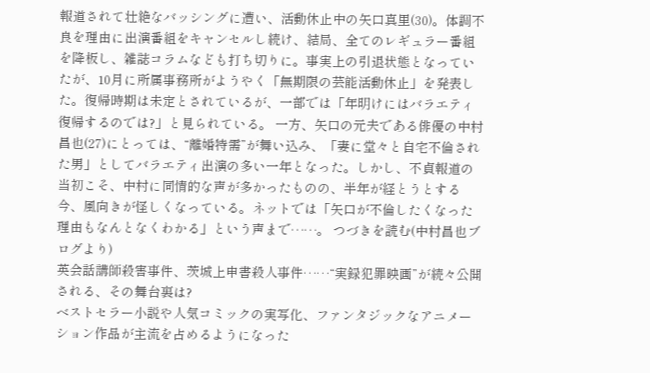報道されて壮絶なバッシングに遭い、活動休止中の矢口真里(30)。体調不良を理由に出演番組をキャンセルし続け、結局、全てのレギュラー番組を降板し、雑誌コラムなども打ち切りに。事実上の引退状態となっていたが、10月に所属事務所がようやく「無期限の芸能活動休止」を発表した。復帰時期は未定とされているが、一部では「年明けにはバラエティ復帰するのでは?」と見られている。 一方、矢口の元夫である俳優の中村昌也(27)にとっては、“離婚特需”が舞い込み、「妻に堂々と自宅不倫された男」としてバラエティ出演の多い一年となった。しかし、不貞報道の当初こそ、中村に同情的な声が多かったものの、半年が経とうとする今、風向きが怪しくなっている。ネットでは「矢口が不倫したくなった理由もなんとなくわかる」という声まで……。 つづきを読む(中村昌也ブログより)
英会話講師殺害事件、茨城上申書殺人事件……“実録犯罪映画”が続々公開される、その舞台裏は?
ベストセラー小説や人気コミックの実写化、ファンタジックなアニメーション作品が主流を占めるようになった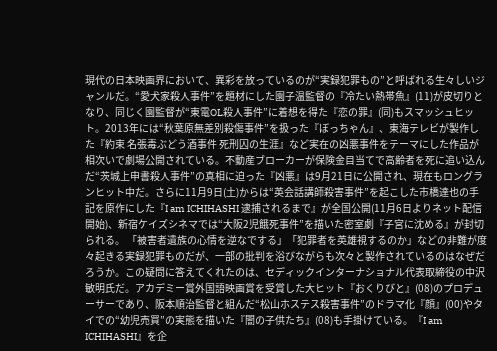現代の日本映画界において、異彩を放っているのが“実録犯罪もの”と呼ばれる生々しいジャンルだ。“愛犬家殺人事件”を題材にした園子温監督の『冷たい熱帯魚』(11)が皮切りとなり、同じく園監督が“東電OL殺人事件”に着想を得た『恋の罪』(同)もスマッシュヒット。2013年には“秋葉原無差別殺傷事件”を扱った『ぼっちゃん』、東海テレビが製作した『約束 名張毒ぶどう酒事件 死刑囚の生涯』など実在の凶悪事件をテーマにした作品が相次いで劇場公開されている。不動産ブローカーが保険金目当てで高齢者を死に追い込んだ“茨城上申書殺人事件”の真相に迫った『凶悪』は9月21日に公開され、現在もロングランヒット中だ。さらに11月9日(土)からは“英会話講師殺害事件”を起こした市橋達也の手記を原作にした『I am ICHIHASHI 逮捕されるまで』が全国公開(11月6日よりネット配信開始)、新宿ケイズシネマでは“大阪2児餓死事件”を描いた密室劇『子宮に沈める』が封切られる。 「被害者遺族の心情を逆なでする」「犯罪者を英雄視するのか」などの非難が度々起きる実録犯罪ものだが、一部の批判を浴びながらも次々と製作されているのはなぜだろうか。この疑問に答えてくれたのは、セディックインターナショナル代表取締役の中沢敏明氏だ。アカデミー賞外国語映画賞を受賞した大ヒット『おくりびと』(08)のプロデューサーであり、阪本順治監督と組んだ“松山ホステス殺害事件”のドラマ化『顔』(00)やタイでの“幼児売買”の実態を描いた『闇の子供たち』(08)も手掛けている。『I am ICHIHASHI』を企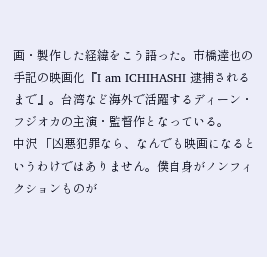画・製作した経緯をこう語った。市橋達也の手記の映画化『I am ICHIHASHI 逮捕されるまで』。台湾など海外で活躍するディーン・フジオカの主演・監督作となっている。
中沢 「凶悪犯罪なら、なんでも映画になるというわけではありません。僕自身がノンフィクションものが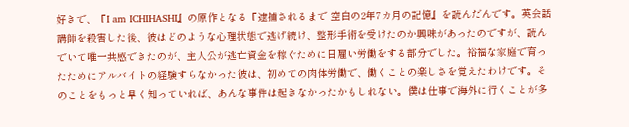好きで、『I am ICHIHASHI』の原作となる『逮捕されるまで 空白の2年7カ月の記憶』を読んだんです。英会話講師を殺害した後、彼はどのような心理状態で逃げ続け、整形手術を受けたのか興味があったのですが、読んでいて唯一共感できたのが、主人公が逃亡資金を稼ぐために日雇い労働をする部分でした。裕福な家庭で育ったためにアルバイトの経験すらなかった彼は、初めての肉体労働で、働くことの楽しさを覚えたわけです。そのことをもっと早く知っていれば、あんな事件は起きなかったかもしれない。僕は仕事で海外に行くことが多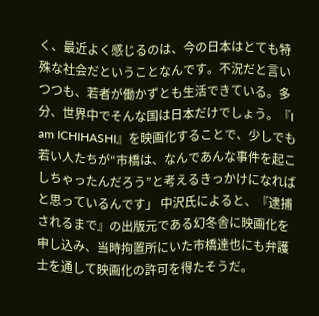く、最近よく感じるのは、今の日本はとても特殊な社会だということなんです。不況だと言いつつも、若者が働かずとも生活できている。多分、世界中でそんな国は日本だけでしょう。『I am ICHIHASHI』を映画化することで、少しでも若い人たちが“市橋は、なんであんな事件を起こしちゃったんだろう”と考えるきっかけになればと思っているんです」 中沢氏によると、『逮捕されるまで』の出版元である幻冬舎に映画化を申し込み、当時拘置所にいた市橋達也にも弁護士を通して映画化の許可を得たそうだ。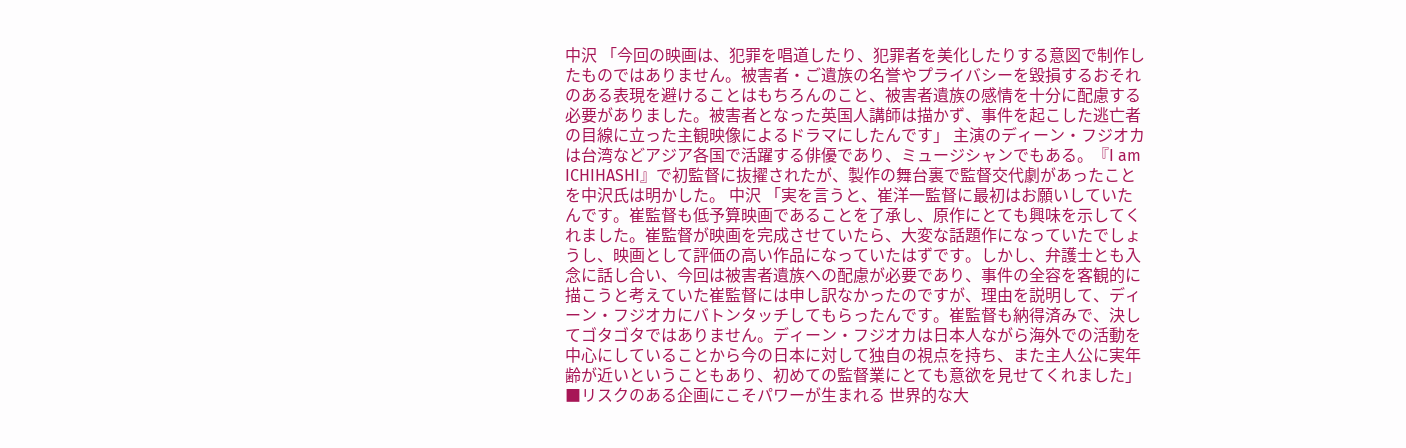中沢 「今回の映画は、犯罪を唱道したり、犯罪者を美化したりする意図で制作したものではありません。被害者・ご遺族の名誉やプライバシーを毀損するおそれのある表現を避けることはもちろんのこと、被害者遺族の感情を十分に配慮する必要がありました。被害者となった英国人講師は描かず、事件を起こした逃亡者の目線に立った主観映像によるドラマにしたんです」 主演のディーン・フジオカは台湾などアジア各国で活躍する俳優であり、ミュージシャンでもある。『I am ICHIHASHI』で初監督に抜擢されたが、製作の舞台裏で監督交代劇があったことを中沢氏は明かした。 中沢 「実を言うと、崔洋一監督に最初はお願いしていたんです。崔監督も低予算映画であることを了承し、原作にとても興味を示してくれました。崔監督が映画を完成させていたら、大変な話題作になっていたでしょうし、映画として評価の高い作品になっていたはずです。しかし、弁護士とも入念に話し合い、今回は被害者遺族への配慮が必要であり、事件の全容を客観的に描こうと考えていた崔監督には申し訳なかったのですが、理由を説明して、ディーン・フジオカにバトンタッチしてもらったんです。崔監督も納得済みで、決してゴタゴタではありません。ディーン・フジオカは日本人ながら海外での活動を中心にしていることから今の日本に対して独自の視点を持ち、また主人公に実年齢が近いということもあり、初めての監督業にとても意欲を見せてくれました」 ■リスクのある企画にこそパワーが生まれる 世界的な大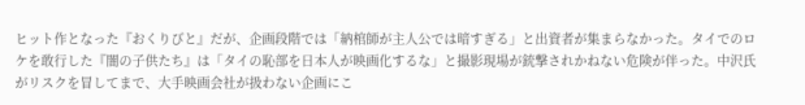ヒット作となった『おくりびと』だが、企画段階では「納棺師が主人公では暗すぎる」と出資者が集まらなかった。タイでのロケを敢行した『闇の子供たち』は「タイの恥部を日本人が映画化するな」と撮影現場が銃撃されかねない危険が伴った。中沢氏がリスクを冒してまで、大手映画会社が扱わない企画にこ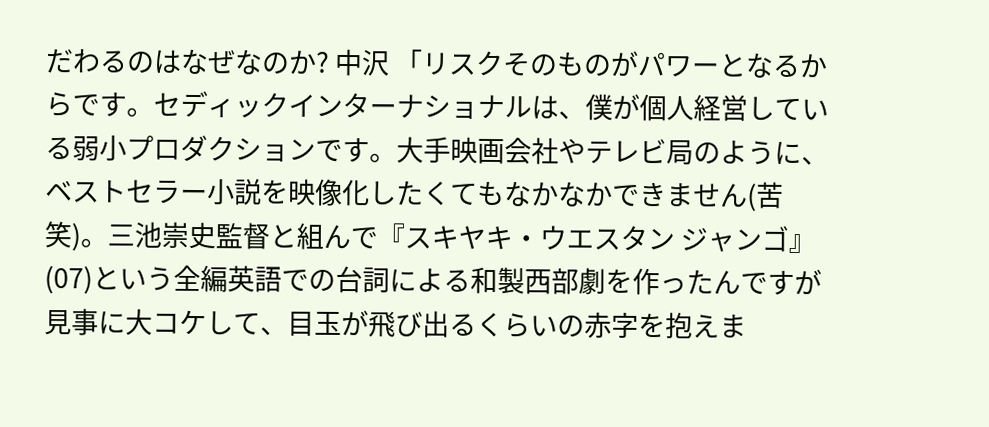だわるのはなぜなのか? 中沢 「リスクそのものがパワーとなるからです。セディックインターナショナルは、僕が個人経営している弱小プロダクションです。大手映画会社やテレビ局のように、ベストセラー小説を映像化したくてもなかなかできません(苦笑)。三池崇史監督と組んで『スキヤキ・ウエスタン ジャンゴ』(07)という全編英語での台詞による和製西部劇を作ったんですが見事に大コケして、目玉が飛び出るくらいの赤字を抱えま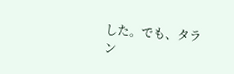した。でも、タラン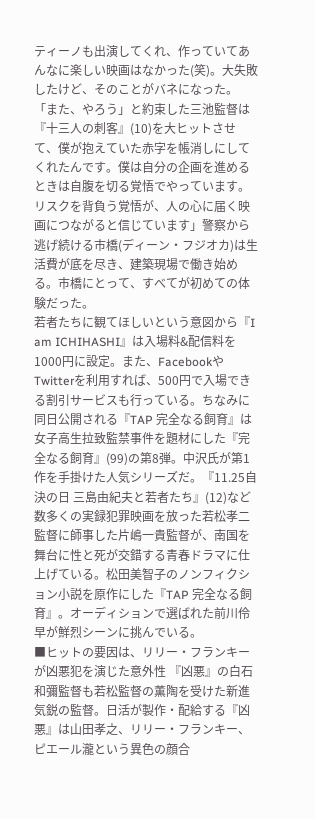ティーノも出演してくれ、作っていてあんなに楽しい映画はなかった(笑)。大失敗したけど、そのことがバネになった。「また、やろう」と約束した三池監督は『十三人の刺客』(10)を大ヒットさせて、僕が抱えていた赤字を帳消しにしてくれたんです。僕は自分の企画を進めるときは自腹を切る覚悟でやっています。リスクを背負う覚悟が、人の心に届く映画につながると信じています」警察から逃げ続ける市橋(ディーン・フジオカ)は生活費が底を尽き、建築現場で働き始める。市橋にとって、すべてが初めての体験だった。
若者たちに観てほしいという意図から『I am ICHIHASHI』は入場料&配信料を1000円に設定。また、FacebookやTwitterを利用すれば、500円で入場できる割引サービスも行っている。ちなみに同日公開される『TAP 完全なる飼育』は女子高生拉致監禁事件を題材にした『完全なる飼育』(99)の第8弾。中沢氏が第1作を手掛けた人気シリーズだ。『11.25自決の日 三島由紀夫と若者たち』(12)など数多くの実録犯罪映画を放った若松孝二監督に師事した片嶋一貴監督が、南国を舞台に性と死が交錯する青春ドラマに仕上げている。松田美智子のノンフィクション小説を原作にした『TAP 完全なる飼育』。オーディションで選ばれた前川伶早が鮮烈シーンに挑んでいる。
■ヒットの要因は、リリー・フランキーが凶悪犯を演じた意外性 『凶悪』の白石和彌監督も若松監督の薫陶を受けた新進気鋭の監督。日活が製作・配給する『凶悪』は山田孝之、リリー・フランキー、ピエール瀧という異色の顔合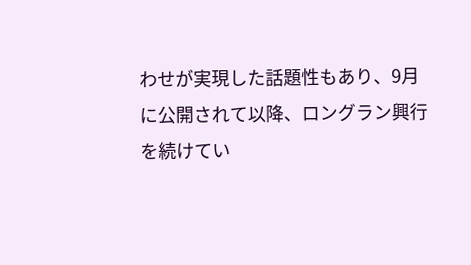わせが実現した話題性もあり、9月に公開されて以降、ロングラン興行を続けてい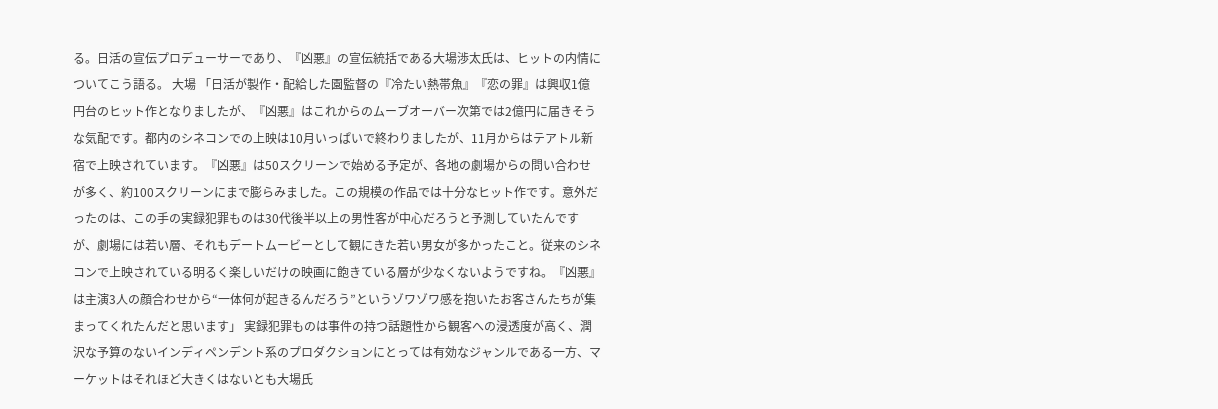る。日活の宣伝プロデューサーであり、『凶悪』の宣伝統括である大場渉太氏は、ヒットの内情についてこう語る。 大場 「日活が製作・配給した園監督の『冷たい熱帯魚』『恋の罪』は興収1億円台のヒット作となりましたが、『凶悪』はこれからのムーブオーバー次第では2億円に届きそうな気配です。都内のシネコンでの上映は10月いっぱいで終わりましたが、11月からはテアトル新宿で上映されています。『凶悪』は50スクリーンで始める予定が、各地の劇場からの問い合わせが多く、約100スクリーンにまで膨らみました。この規模の作品では十分なヒット作です。意外だったのは、この手の実録犯罪ものは30代後半以上の男性客が中心だろうと予測していたんですが、劇場には若い層、それもデートムービーとして観にきた若い男女が多かったこと。従来のシネコンで上映されている明るく楽しいだけの映画に飽きている層が少なくないようですね。『凶悪』は主演3人の顔合わせから“一体何が起きるんだろう”というゾワゾワ感を抱いたお客さんたちが集まってくれたんだと思います」 実録犯罪ものは事件の持つ話題性から観客への浸透度が高く、潤沢な予算のないインディペンデント系のプロダクションにとっては有効なジャンルである一方、マーケットはそれほど大きくはないとも大場氏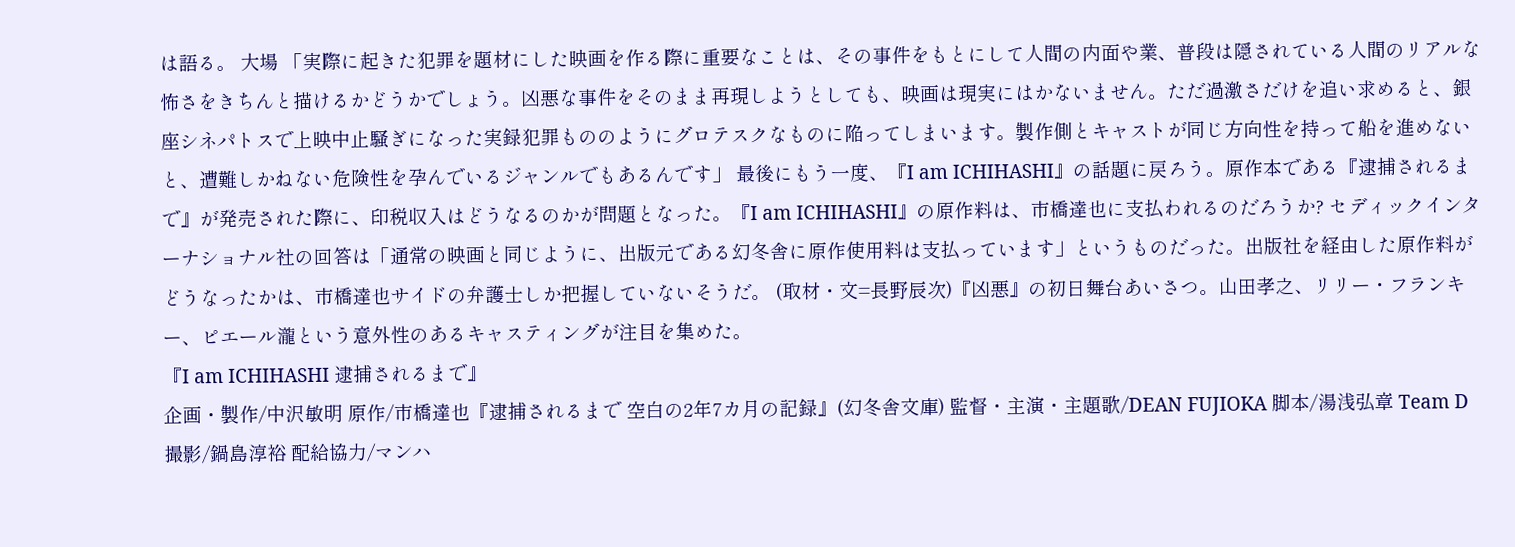は語る。 大場 「実際に起きた犯罪を題材にした映画を作る際に重要なことは、その事件をもとにして人間の内面や業、普段は隠されている人間のリアルな怖さをきちんと描けるかどうかでしょう。凶悪な事件をそのまま再現しようとしても、映画は現実にはかないません。ただ過激さだけを追い求めると、銀座シネパトスで上映中止騒ぎになった実録犯罪もののようにグロテスクなものに陥ってしまいます。製作側とキャストが同じ方向性を持って船を進めないと、遭難しかねない危険性を孕んでいるジャンルでもあるんです」 最後にもう一度、『I am ICHIHASHI』の話題に戻ろう。原作本である『逮捕されるまで』が発売された際に、印税収入はどうなるのかが問題となった。『I am ICHIHASHI』の原作料は、市橋達也に支払われるのだろうか? セディックインターナショナル社の回答は「通常の映画と同じように、出版元である幻冬舎に原作使用料は支払っています」というものだった。出版社を経由した原作料がどうなったかは、市橋達也サイドの弁護士しか把握していないそうだ。 (取材・文=長野辰次)『凶悪』の初日舞台あいさつ。山田孝之、リリー・フランキー、ピエール瀧という意外性のあるキャスティングが注目を集めた。
『I am ICHIHASHI 逮捕されるまで』
企画・製作/中沢敏明 原作/市橋達也『逮捕されるまで 空白の2年7カ月の記録』(幻冬舎文庫) 監督・主演・主題歌/DEAN FUJIOKA 脚本/湯浅弘章 Team D 撮影/鍋島淳裕 配給協力/マンハ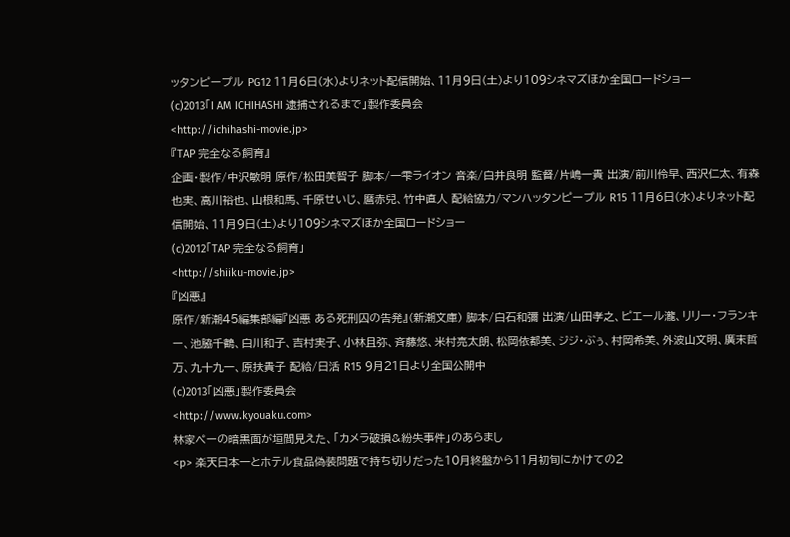ッタンピープル PG12 11月6日(水)よりネット配信開始、11月9日(土)より109シネマズほか全国ロードショー
(c)2013「I AM ICHIHASHI 逮捕されるまで」製作委員会
<http://ichihashi-movie.jp>
『TAP 完全なる飼育』
企画・製作/中沢敏明 原作/松田美智子 脚本/一雫ライオン 音楽/白井良明 監督/片嶋一貴 出演/前川伶早、西沢仁太、有森也実、高川裕也、山根和馬、千原せいじ、麿赤兒、竹中直人 配給協力/マンハッタンピープル R15 11月6日(水)よりネット配信開始、11月9日(土)より109シネマズほか全国ロードショー
(c)2012「TAP 完全なる飼育」
<http://shiiku-movie.jp>
『凶悪』
原作/新潮45編集部編『凶悪 ある死刑囚の告発』(新潮文庫) 脚本/白石和彌 出演/山田孝之、ピエール瀧、リリー・フランキー、池脇千鶴、白川和子、吉村実子、小林且弥、斉藤悠、米村亮太朗、松岡依都美、ジジ・ぶぅ、村岡希美、外波山文明、廣末哲万、九十九一、原扶貴子 配給/日活 R15 9月21日より全国公開中
(c)2013「凶悪」製作委員会
<http://www.kyouaku.com>
林家ペーの暗黒面が垣間見えた、「カメラ破損&紛失事件」のあらまし
<p> 楽天日本一とホテル食品偽装問題で持ち切りだった10月終盤から11月初旬にかけての2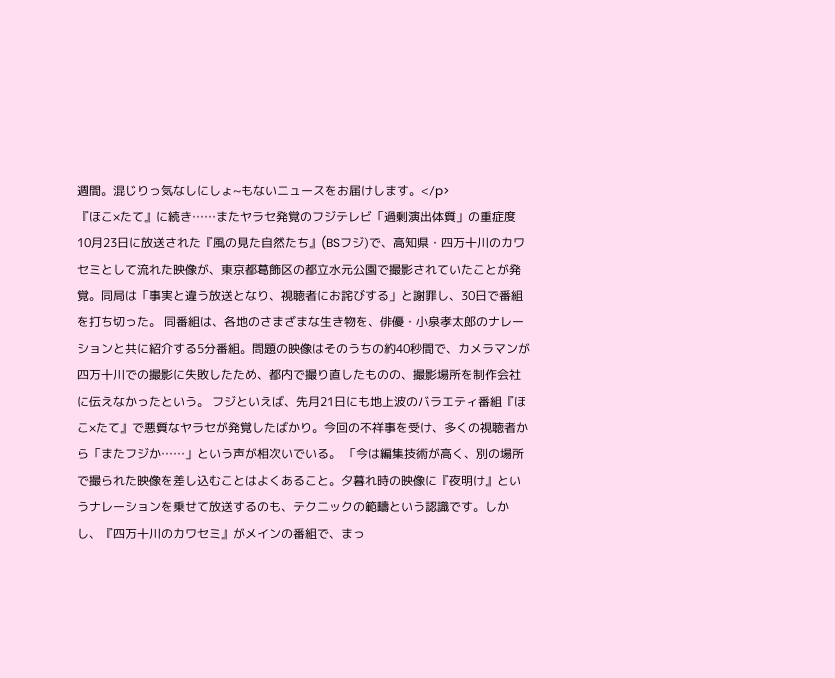週間。混じりっ気なしにしょ~もないニュースをお届けします。</p>
『ほこ×たて』に続き……またヤラセ発覚のフジテレビ「過剰演出体質」の重症度
10月23日に放送された『風の見た自然たち』(BSフジ)で、高知県・四万十川のカワセミとして流れた映像が、東京都葛飾区の都立水元公園で撮影されていたことが発覚。同局は「事実と違う放送となり、視聴者にお詫びする」と謝罪し、30日で番組を打ち切った。 同番組は、各地のさまざまな生き物を、俳優・小泉孝太郎のナレーションと共に紹介する5分番組。問題の映像はそのうちの約40秒間で、カメラマンが四万十川での撮影に失敗したため、都内で撮り直したものの、撮影場所を制作会社に伝えなかったという。 フジといえば、先月21日にも地上波のバラエティ番組『ほこ×たて』で悪質なヤラセが発覚したばかり。今回の不祥事を受け、多くの視聴者から「またフジか……」という声が相次いでいる。 「今は編集技術が高く、別の場所で撮られた映像を差し込むことはよくあること。夕暮れ時の映像に『夜明け』というナレーションを乗せて放送するのも、テクニックの範疇という認識です。しかし、『四万十川のカワセミ』がメインの番組で、まっ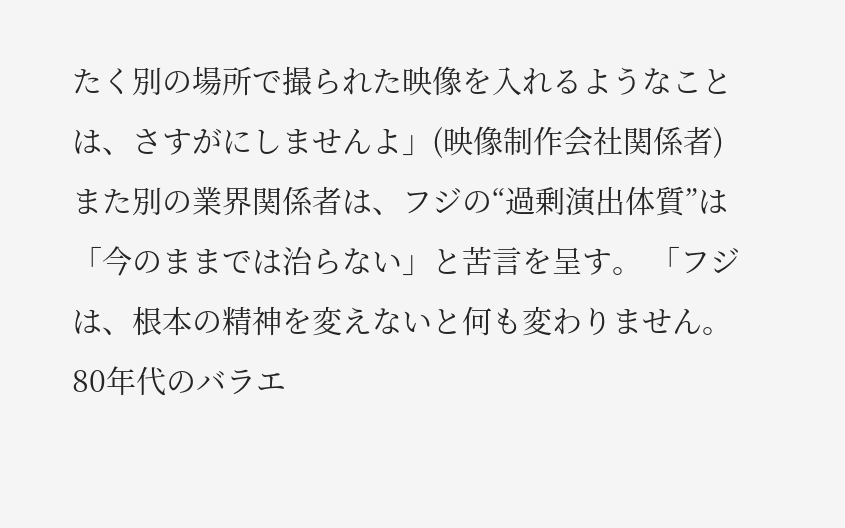たく別の場所で撮られた映像を入れるようなことは、さすがにしませんよ」(映像制作会社関係者) また別の業界関係者は、フジの“過剰演出体質”は「今のままでは治らない」と苦言を呈す。 「フジは、根本の精神を変えないと何も変わりません。80年代のバラエ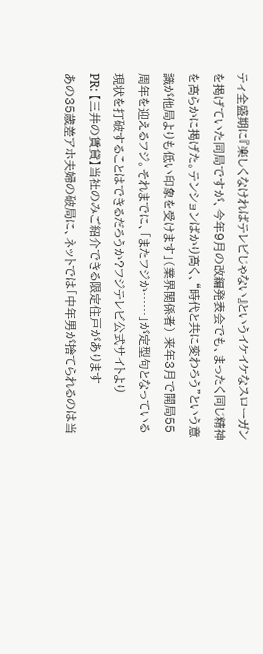ティ全盛期に『楽しくなければテレビじゃない』というイケイケなスローガンを掲げていた同局ですが、今年9月の改編発表会でも、まったく同じ精神を高らかに掲げた。テンションばかり高く、“時代と共に変わろう”という意識が他局よりも低い印象を受けます」(業界関係者) 来年3月で開局55周年を迎えるフジ。それまでに、「またフジか……」が定型句となっている現状を打破することはできるだろうか?フジテレビ公式サイトより
PR: 【三井の賃貸】当社のみご紹介できる限定住戸があります
あの35歳差アホ夫婦の破局に、ネットでは「中年男が捨てられるのは当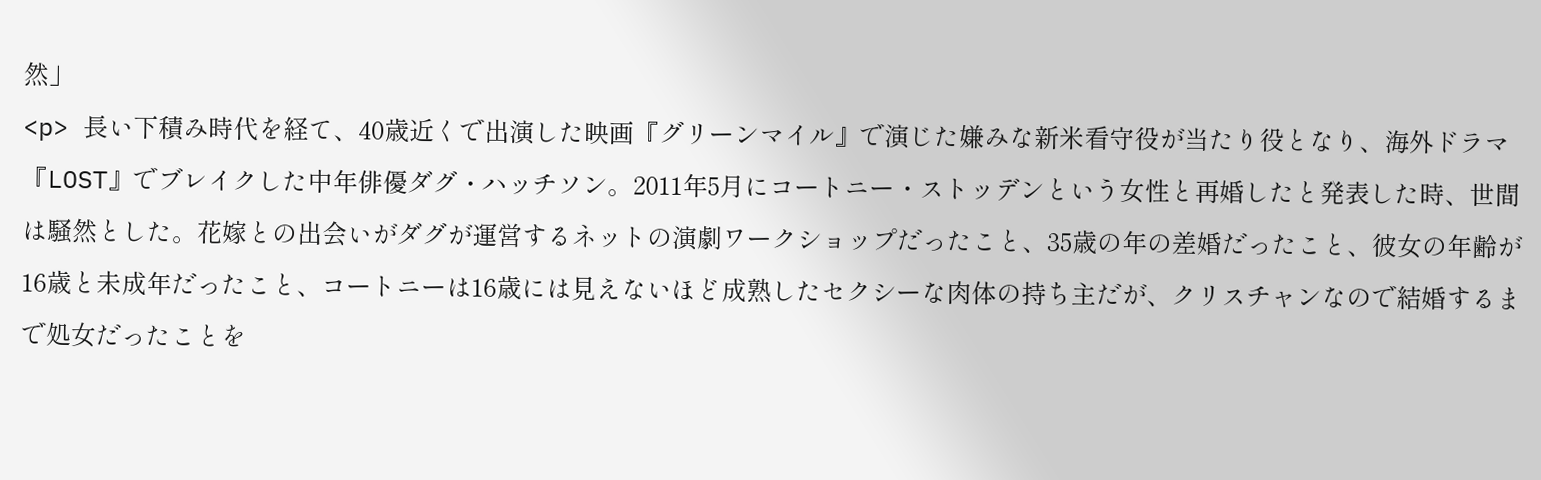然」
<p> 長い下積み時代を経て、40歳近くで出演した映画『グリーンマイル』で演じた嫌みな新米看守役が当たり役となり、海外ドラマ『LOST』でブレイクした中年俳優ダグ・ハッチソン。2011年5月にコートニー・ストッデンという女性と再婚したと発表した時、世間は騒然とした。花嫁との出会いがダグが運営するネットの演劇ワークショップだったこと、35歳の年の差婚だったこと、彼女の年齢が16歳と未成年だったこと、コートニーは16歳には見えないほど成熟したセクシーな肉体の持ち主だが、クリスチャンなので結婚するまで処女だったことを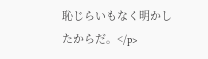恥じらいもなく明かしたからだ。</p>